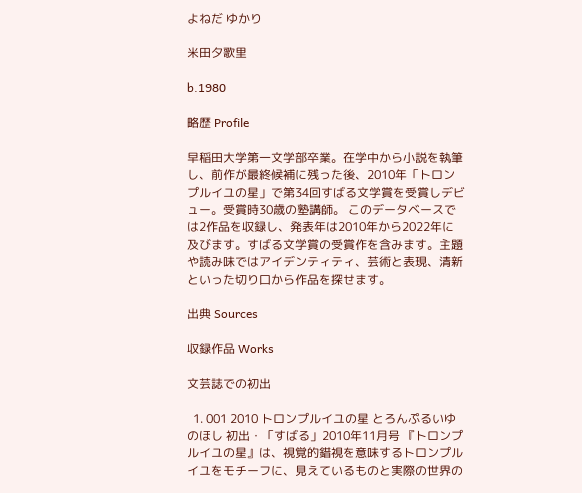よねだ ゆかり

米田夕歌里

b.1980

略歴 Profile

早稲田大学第一文学部卒業。在学中から小説を執筆し、前作が最終候補に残った後、2010年「トロンプルイユの星」で第34回すばる文学賞を受賞しデビュー。受賞時30歳の塾講師。 このデータベースでは2作品を収録し、発表年は2010年から2022年に及びます。すばる文学賞の受賞作を含みます。主題や読み味ではアイデンティティ、芸術と表現、清新といった切り口から作品を探せます。

出典 Sources

収録作品 Works

文芸誌での初出

  1. 001 2010 トロンプルイユの星 とろんぷるいゆのほし 初出・「すばる」2010年11月号 『トロンプルイユの星』は、視覚的錯視を意味するトロンプルイユをモチーフに、見えているものと実際の世界の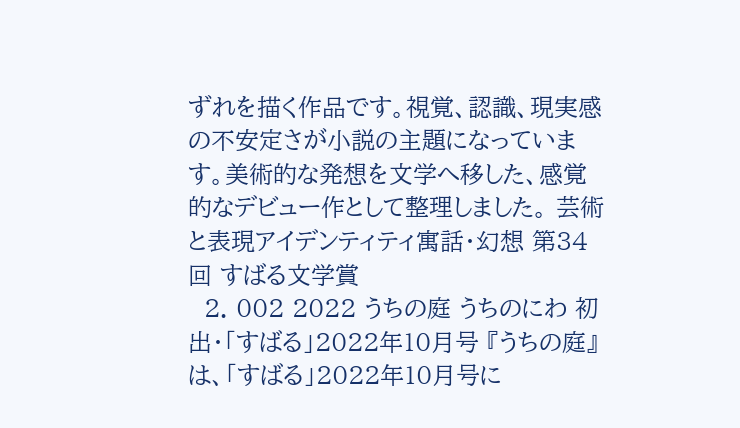ずれを描く作品です。視覚、認識、現実感の不安定さが小説の主題になっています。美術的な発想を文学へ移した、感覚的なデビュー作として整理しました。 芸術と表現アイデンティティ寓話・幻想 第34回 すばる文学賞
  2. 002 2022 うちの庭 うちのにわ 初出・「すばる」2022年10月号 『うちの庭』は、「すばる」2022年10月号に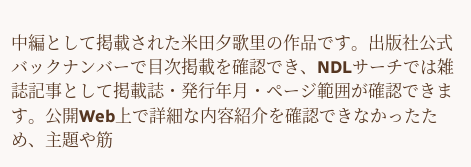中編として掲載された米田夕歌里の作品です。出版社公式バックナンバーで目次掲載を確認でき、NDLサーチでは雑誌記事として掲載誌・発行年月・ページ範囲が確認できます。公開Web上で詳細な内容紹介を確認できなかったため、主題や筋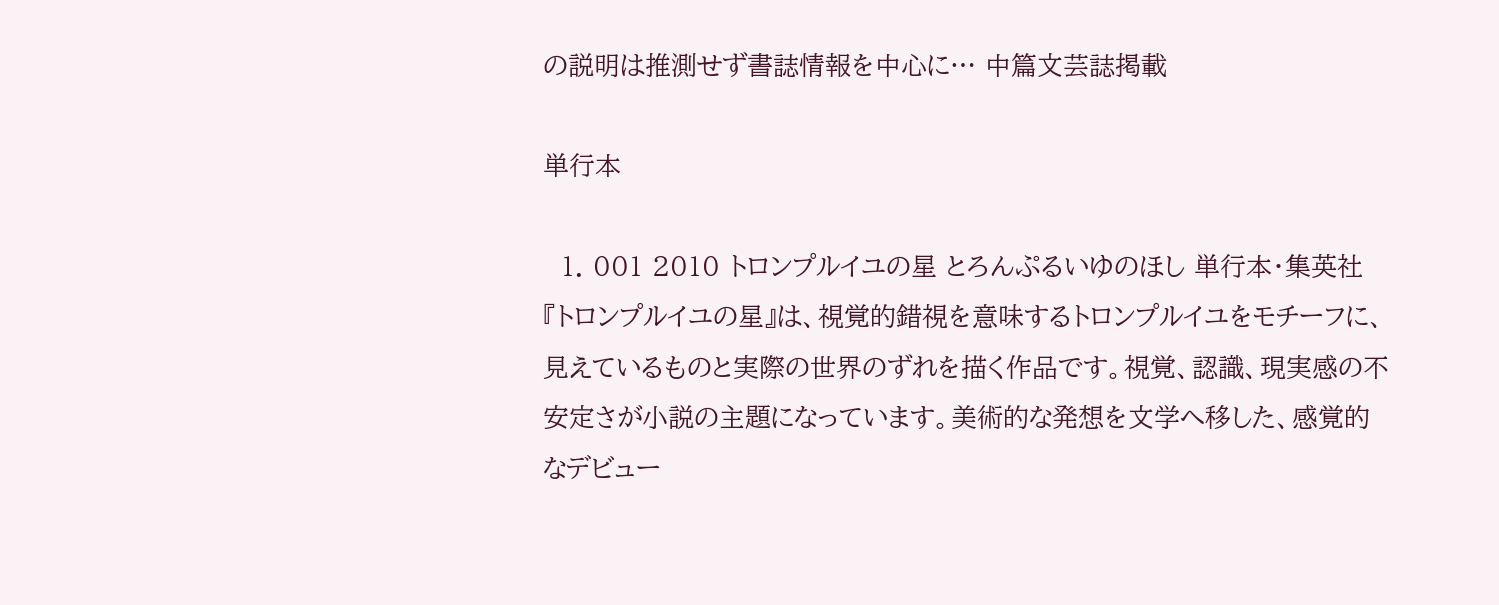の説明は推測せず書誌情報を中心に… 中篇文芸誌掲載

単行本

  1. 001 2010 トロンプルイユの星 とろんぷるいゆのほし 単行本・集英社 『トロンプルイユの星』は、視覚的錯視を意味するトロンプルイユをモチーフに、見えているものと実際の世界のずれを描く作品です。視覚、認識、現実感の不安定さが小説の主題になっています。美術的な発想を文学へ移した、感覚的なデビュー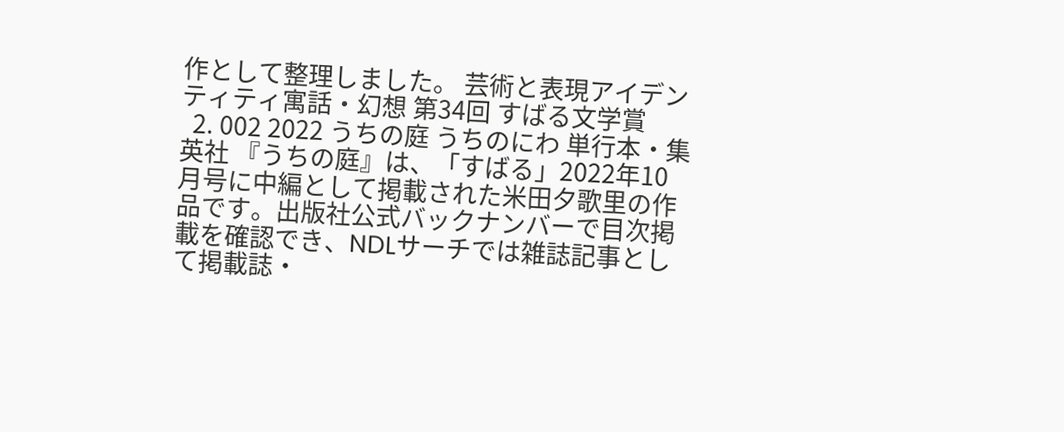作として整理しました。 芸術と表現アイデンティティ寓話・幻想 第34回 すばる文学賞
  2. 002 2022 うちの庭 うちのにわ 単行本・集英社 『うちの庭』は、「すばる」2022年10月号に中編として掲載された米田夕歌里の作品です。出版社公式バックナンバーで目次掲載を確認でき、NDLサーチでは雑誌記事として掲載誌・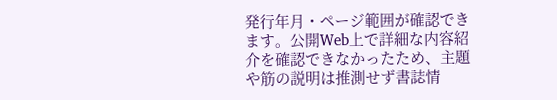発行年月・ページ範囲が確認できます。公開Web上で詳細な内容紹介を確認できなかったため、主題や筋の説明は推測せず書誌情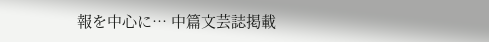報を中心に… 中篇文芸誌掲載